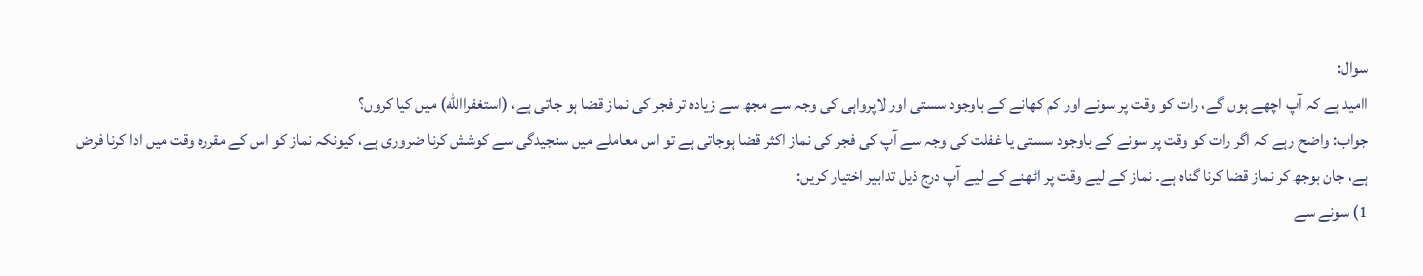سوال:
اامید ہے کہ آپ اچھے ہوں گے، رات کو وقت پر سونے اور کم کھانے کے باوجود سستی اور لاپرواہی کی وجہ سے مجھ سے زیادہ تر فجر کی نماز قضا ہو جاتی ہے، (استغفراالله) میں کیا کروں؟
جواب: واضح رہے کہ اگر رات کو وقت پر سونے کے باوجود سستی یا غفلت کی وجہ سے آپ کی فجر کی نماز اکثر قضا ہوجاتی ہے تو اس معاملے میں سنجیدگی سے کوشش کرنا ضروری ہے، کیونکہ نماز کو اس کے مقررہ وقت میں ادا کرنا فرض ہے، جان بوجھ کر نماز قضا کرنا گناہ ہے۔ نماز کے لیے وقت پر اٹھنے کے لیے آپ درج ذیل تدابیر اختیار کریں:
1) سونے سے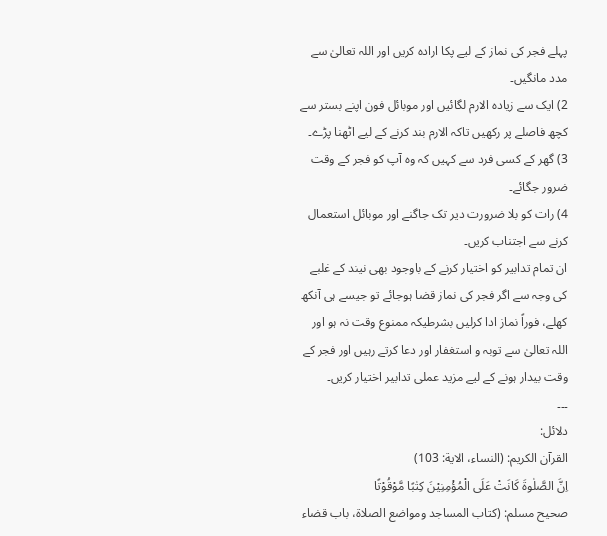پہلے فجر کی نماز کے لیے پکا ارادہ کریں اور اللہ تعالیٰ سے مدد مانگیں۔
2) ایک سے زیادہ الارم لگائیں اور موبائل فون اپنے بستر سے کچھ فاصلے پر رکھیں تاکہ الارم بند کرنے کے لیے اٹھنا پڑے۔
3) گھر کے کسی فرد سے کہیں کہ وہ آپ کو فجر کے وقت ضرور جگائے۔
4) رات کو بلا ضرورت دیر تک جاگنے اور موبائل استعمال کرنے سے اجتناب کریں۔
ان تمام تدابیر کو اختیار کرنے کے باوجود بھی نیند کے غلبے کی وجہ سے اگر فجر کی نماز قضا ہوجائے تو جیسے ہی آنکھ کھلے، فوراً نماز ادا کرلیں بشرطیکہ ممنوع وقت نہ ہو اور اللہ تعالیٰ سے توبہ و استغفار اور دعا کرتے رہیں اور فجر کے وقت بیدار ہونے کے لیے مزید عملی تدابیر اختیار کریں۔
۔۔۔
دلائل:
القرآن الکریم: (النساء، الایة: 103)
اِنَّ الصَّلٰوةَ كَانَتْ عَلَى الْمُؤْمِنِیْنَ كِتٰبًا مَّوْقُوْتًا
صحیح مسلم: (كتاب المساجد ومواضع الصلاة، باب قضاء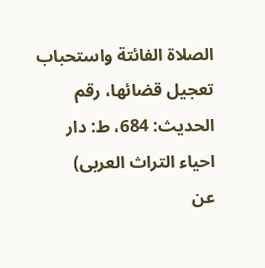الصلاة الفائتة واستحباب تعجيل قضائها، رقم الحدیث: 684، ط: دار احیاء التراث العربی)
عن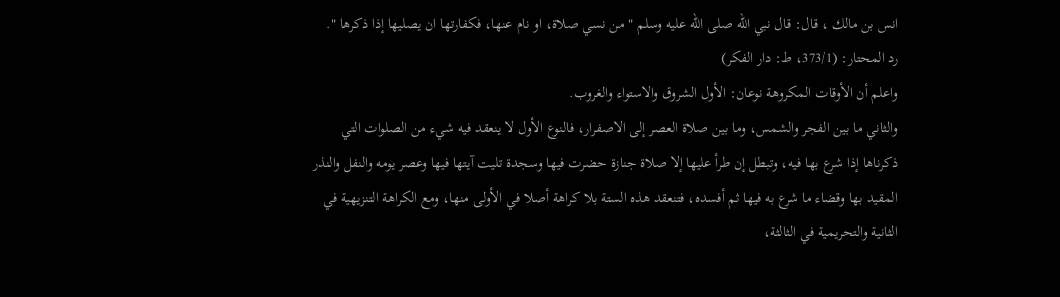انس بن مالك ، قال: قال نبي الله صلى الله عليه وسلم " من نسي صلاة، او نام عنها، فكفارتها ان يصليها إذا ذكرها ".
رد المحتار: (373/1، ط: دار الفکر)
واعلم أن الأوقات المكروهة نوعان: الأول الشروق والاستواء والغروب.
والثاني ما بين الفجر والشمس، وما بين صلاة العصر إلى الاصفرار، فالنوع الأول لا ينعقد فيه شيء من الصلوات التي ذكرناها إذا شرع بها فيه، وتبطل إن طرأ عليها إلا صلاة جنازة حضرت فيها وسجدة تليت آيتها فيها وعصر يومه والنفل والنذر المقيد بها وقضاء ما شرع به فيها ثم أفسده، فتنعقد هذه الستة بلا كراهة أصلا في الأولى منها، ومع الكراهة التنزيهية في الثانية والتحريمية في الثالثة،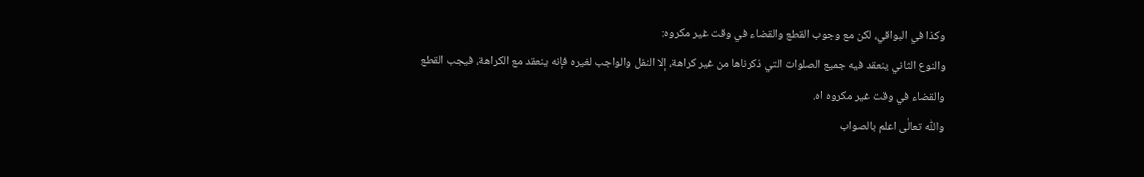وكذا في البواقي، لكن مع وجوب القطع والقضاء في وقت غير مكروه:
والنوع الثاني ينعقد فيه جميع الصلوات التي ذكرناها من غير كراهة، إلا النفل والواجب لغيره فإنه ينعقد مع الكراهة، فيجب القطع والقضاء في وقت غير مكروه اه.
واللّٰه تعالٰی اعلم بالصواب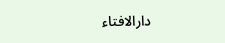دارالافتاء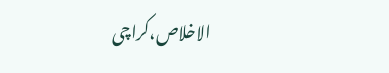الاخلاص،کراچی